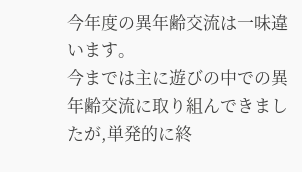今年度の異年齢交流は一味違います。
今までは主に遊びの中での異年齢交流に取り組んできましたが,単発的に終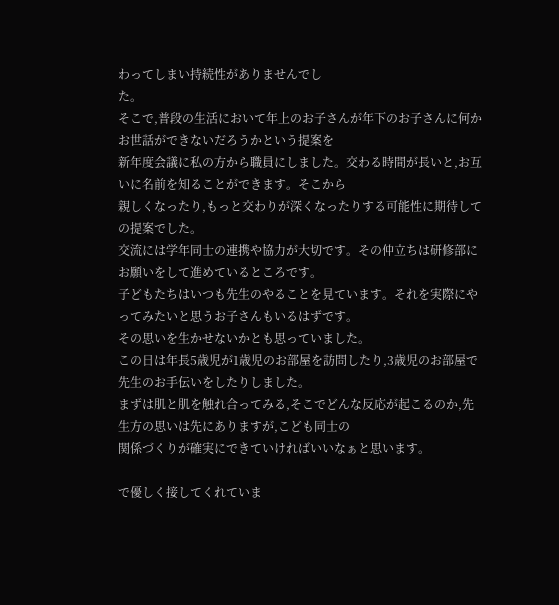わってしまい持続性がありませんでし
た。
そこで,普段の生活において年上のお子さんが年下のお子さんに何かお世話ができないだろうかという提案を
新年度会議に私の方から職員にしました。交わる時間が長いと,お互いに名前を知ることができます。そこから
親しくなったり,もっと交わりが深くなったりする可能性に期待しての提案でした。
交流には学年同士の連携や協力が大切です。その仲立ちは研修部にお願いをして進めているところです。
子どもたちはいつも先生のやることを見ています。それを実際にやってみたいと思うお子さんもいるはずです。
その思いを生かせないかとも思っていました。
この日は年長5歳児が1歳児のお部屋を訪問したり,3歳児のお部屋で先生のお手伝いをしたりしました。
まずは肌と肌を触れ合ってみる,そこでどんな反応が起こるのか,先生方の思いは先にありますが,こども同士の
関係づくりが確実にできていければいいなぁと思います。

で優しく接してくれていま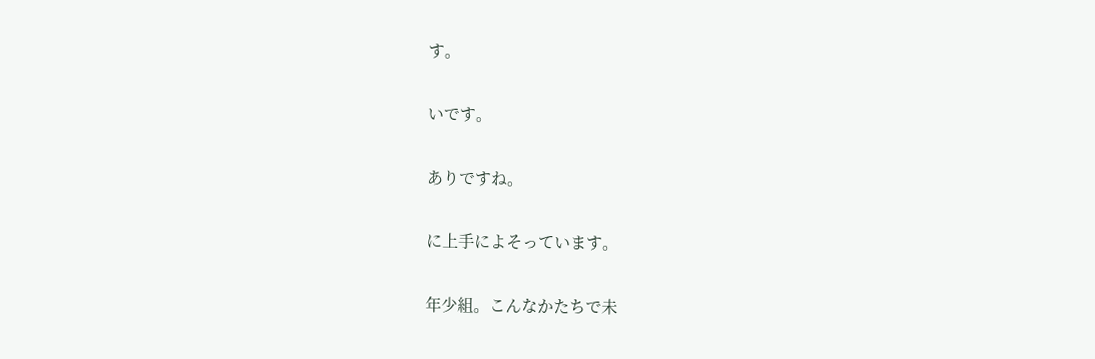す。

いです。

ありですね。

に上手によそっています。

年少組。こんなかたちで未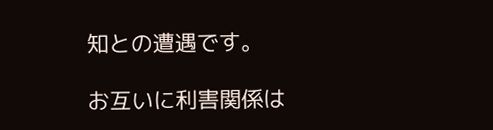知との遭遇です。

お互いに利害関係は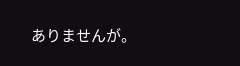ありませんが。